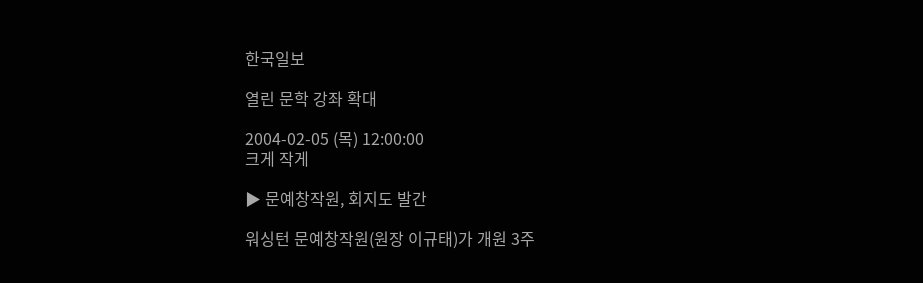한국일보

열린 문학 강좌 확대

2004-02-05 (목) 12:00:00
크게 작게

▶ 문예창작원, 회지도 발간

워싱턴 문예창작원(원장 이규태)가 개원 3주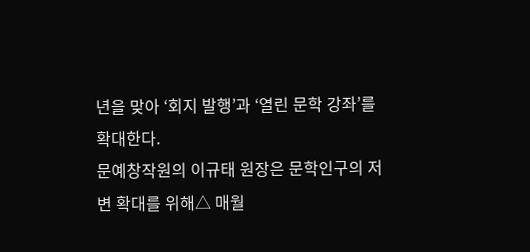년을 맞아 ‘회지 발행’과 ‘열린 문학 강좌’를 확대한다.
문예창작원의 이규태 원장은 문학인구의 저변 확대를 위해△ 매월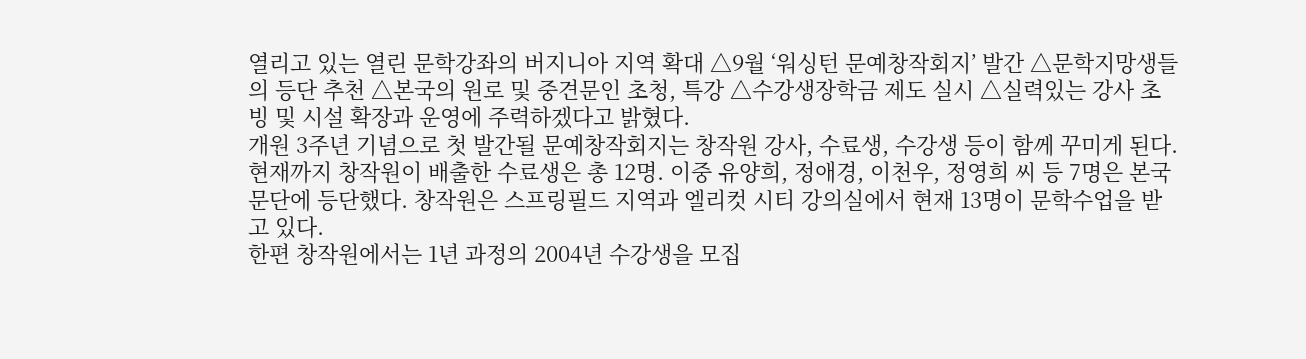열리고 있는 열린 문학강좌의 버지니아 지역 확대 △9월 ‘워싱턴 문예창작회지’ 발간 △문학지망생들의 등단 추천 △본국의 원로 및 중견문인 초청, 특강 △수강생장학금 제도 실시 △실력있는 강사 초빙 및 시설 확장과 운영에 주력하겠다고 밝혔다.
개원 3주년 기념으로 첫 발간될 문예창작회지는 창작원 강사, 수료생, 수강생 등이 함께 꾸미게 된다.
현재까지 창작원이 배출한 수료생은 총 12명. 이중 유양희, 정애경, 이천우, 정영희 씨 등 7명은 본국문단에 등단했다. 창작원은 스프링필드 지역과 엘리컷 시티 강의실에서 현재 13명이 문학수업을 받고 있다.
한편 창작원에서는 1년 과정의 2004년 수강생을 모집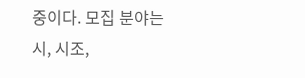중이다. 모집 분야는 시, 시조,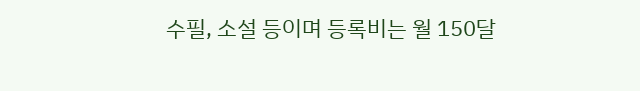수필, 소설 등이며 등록비는 월 150달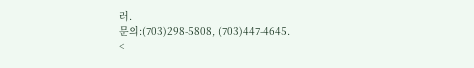러.
문의:(703)298-5808, (703)447-4645.
<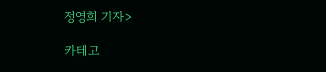정영희 기자>

카테고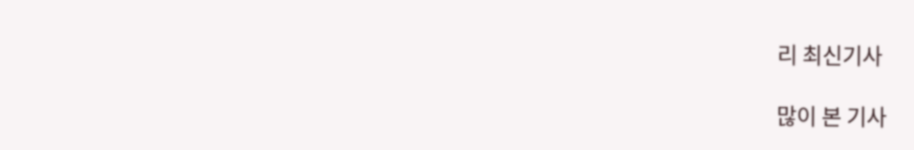리 최신기사

많이 본 기사